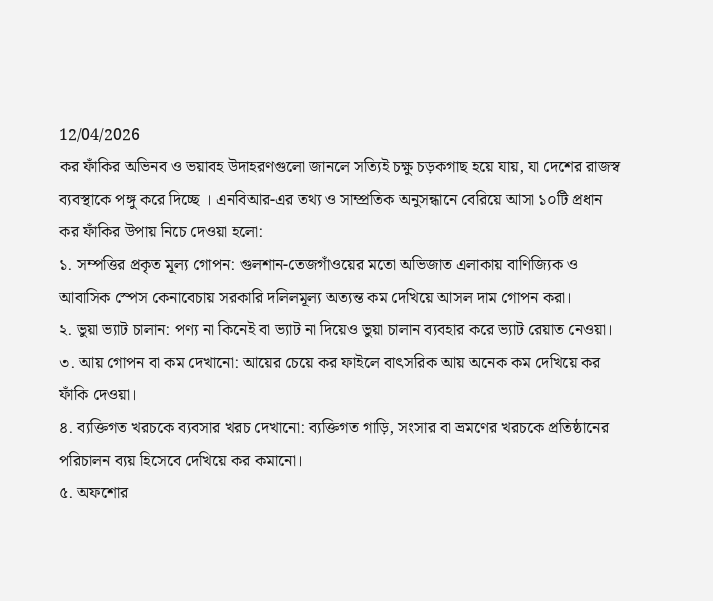12/04/2026
কর ফাঁকির অভিনব ও ভয়াবহ উদাহরণগুলো জানলে সত্যিই চক্ষু চড়কগাছ হয়ে যায়, যা দেশের রাজস্ব ব্যবস্থাকে পঙ্গু করে দিচ্ছে । এনবিআর-এর তথ্য ও সাম্প্রতিক অনুসন্ধানে বেরিয়ে আসা ১০টি প্রধান কর ফাঁকির উপায় নিচে দেওয়া হলো:
১. সম্পত্তির প্রকৃত মূল্য গোপন: গুলশান-তেজগাঁওয়ের মতো অভিজাত এলাকায় বাণিজ্যিক ও আবাসিক স্পেস কেনাবেচায় সরকারি দলিলমূল্য অত্যন্ত কম দেখিয়ে আসল দাম গোপন করা।
২. ভুয়া ভ্যাট চালান: পণ্য না কিনেই বা ভ্যাট না দিয়েও ভুয়া চালান ব্যবহার করে ভ্যাট রেয়াত নেওয়া।
৩. আয় গোপন বা কম দেখানো: আয়ের চেয়ে কর ফাইলে বাৎসরিক আয় অনেক কম দেখিয়ে কর ফাঁকি দেওয়া।
৪. ব্যক্তিগত খরচকে ব্যবসার খরচ দেখানো: ব্যক্তিগত গাড়ি, সংসার বা ভ্রমণের খরচকে প্রতিষ্ঠানের পরিচালন ব্যয় হিসেবে দেখিয়ে কর কমানো।
৫. অফশোর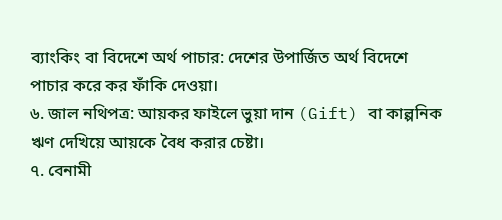ব্যাংকিং বা বিদেশে অর্থ পাচার: দেশের উপার্জিত অর্থ বিদেশে পাচার করে কর ফাঁকি দেওয়া।
৬. জাল নথিপত্র: আয়কর ফাইলে ভুয়া দান (Gift) বা কাল্পনিক ঋণ দেখিয়ে আয়কে বৈধ করার চেষ্টা।
৭. বেনামী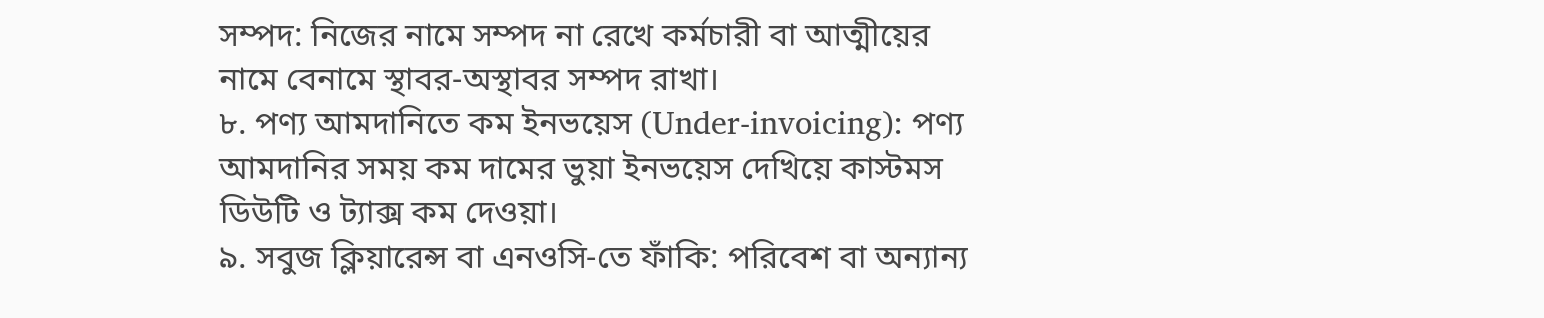সম্পদ: নিজের নামে সম্পদ না রেখে কর্মচারী বা আত্মীয়ের নামে বেনামে স্থাবর-অস্থাবর সম্পদ রাখা।
৮. পণ্য আমদানিতে কম ইনভয়েস (Under-invoicing): পণ্য আমদানির সময় কম দামের ভুয়া ইনভয়েস দেখিয়ে কাস্টমস ডিউটি ও ট্যাক্স কম দেওয়া।
৯. সবুজ ক্লিয়ারেন্স বা এনওসি-তে ফাঁকি: পরিবেশ বা অন্যান্য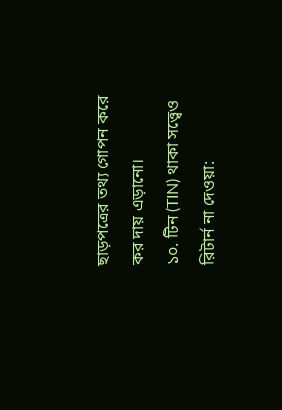ছাড়পত্রের তথ্য গোপন করে কর দায় এড়ানো।
১০. টিন (TIN) থাকা সত্ত্বেও রিটার্ন না দেওয়া: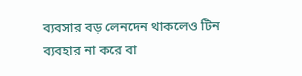ব্যবসার বড় লেনদেন থাকলেও টিন ব্যবহার না করে বা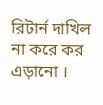রিটার্ন দাখিল না করে কর এড়ানো ।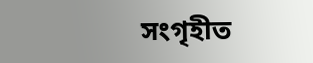সংগৃহীত